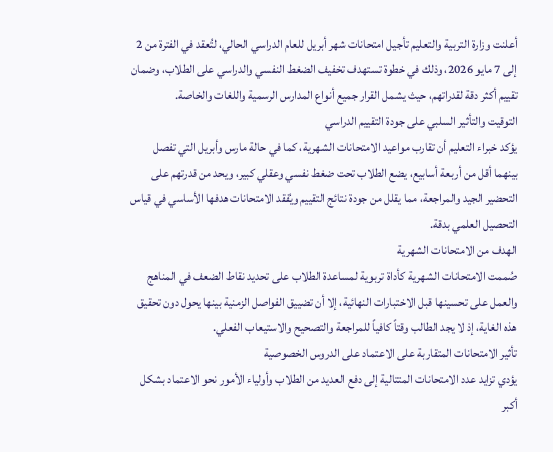أعلنت وزارة التربية والتعليم تأجيل امتحانات شهر أبريل للعام الدراسي الحالي، لتُعقد في الفترة من 2 إلى 7 مايو 2026، وذلك في خطوة تستهدف تخفيف الضغط النفسي والدراسي على الطلاب، وضمان تقييم أكثر دقة لقدراتهم، حيث يشمل القرار جميع أنواع المدارس الرسمية واللغات والخاصة.
التوقيت والتأثير السلبي على جودة التقييم الدراسي
يؤكد خبراء التعليم أن تقارب مواعيد الامتحانات الشهرية، كما في حالة مارس وأبريل التي تفصل بينهما أقل من أربعة أسابيع، يضع الطلاب تحت ضغط نفسي وعقلي كبير، ويحد من قدرتهم على التحضير الجيد والمراجعة، مما يقلل من جودة نتائج التقييم ويُفقد الامتحانات هدفها الأساسي في قياس التحصيل العلمي بدقة.
الهدف من الامتحانات الشهرية
صُممت الامتحانات الشهرية كأداة تربوية لمساعدة الطلاب على تحديد نقاط الضعف في المناهج والعمل على تحسينها قبل الاختبارات النهائية، إلا أن تضييق الفواصل الزمنية بينها يحول دون تحقيق هذه الغاية، إذ لا يجد الطالب وقتاً كافياً للمراجعة والتصحيح والاستيعاب الفعلي.
تأثير الامتحانات المتقاربة على الاعتماد على الدروس الخصوصية
يؤدي تزايد عدد الامتحانات المتتالية إلى دفع العديد من الطلاب وأولياء الأمور نحو الاعتماد بشكل أكبر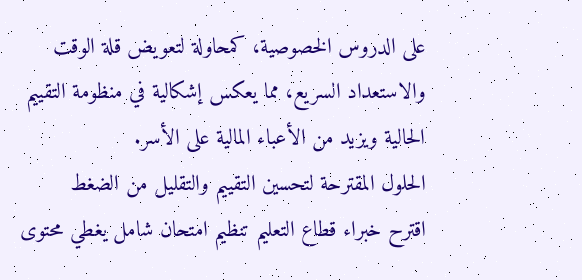على الدروس الخصوصية، كمحاولة لتعويض قلة الوقت والاستعداد السريع، مما يعكس إشكالية في منظومة التقييم الحالية ويزيد من الأعباء المالية على الأسر.
الحلول المقترحة لتحسين التقييم والتقليل من الضغط
اقترح خبراء قطاع التعليم تنظيم امتحان شامل يغطي محتوى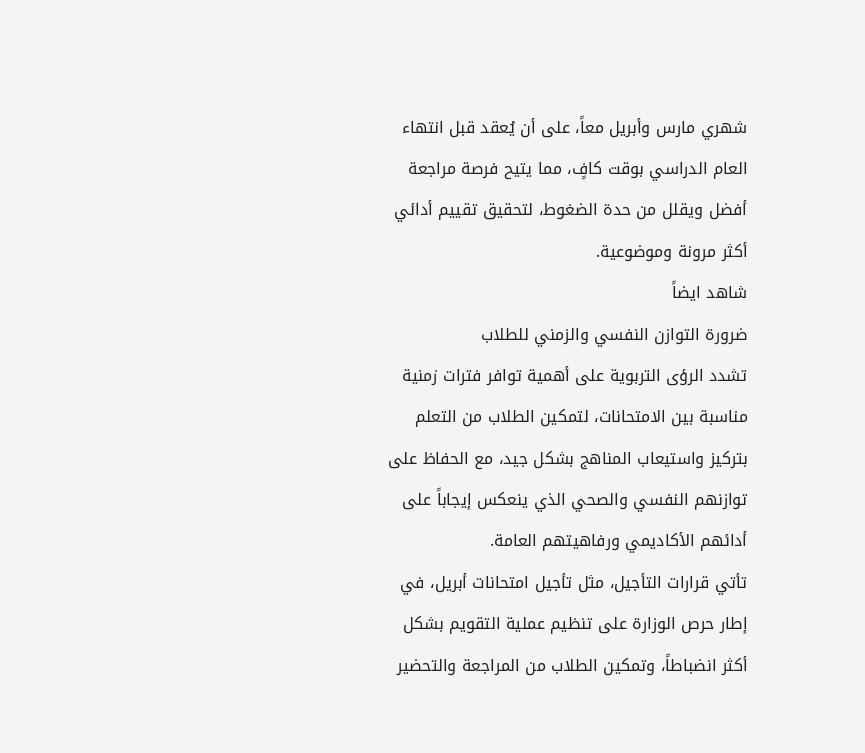شهري مارس وأبريل معاً، على أن يُعقد قبل انتهاء العام الدراسي بوقت كافٍ، مما يتيح فرصة مراجعة أفضل ويقلل من حدة الضغوط، لتحقيق تقييم أدائي أكثر مرونة وموضوعية.
شاهد ايضاً
ضرورة التوازن النفسي والزمني للطلاب
تشدد الرؤى التربوية على أهمية توافر فترات زمنية مناسبة بين الامتحانات، لتمكين الطلاب من التعلم بتركيز واستيعاب المناهج بشكل جيد، مع الحفاظ على توازنهم النفسي والصحي الذي ينعكس إيجاباً على أدائهم الأكاديمي ورفاهيتهم العامة.
تأتي قرارات التأجيل، مثل تأجيل امتحانات أبريل، في إطار حرص الوزارة على تنظيم عملية التقويم بشكل أكثر انضباطاً، وتمكين الطلاب من المراجعة والتحضير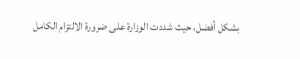بشكل أفضل، حيث شددت الوزارة على ضرورة الالتزام الكامل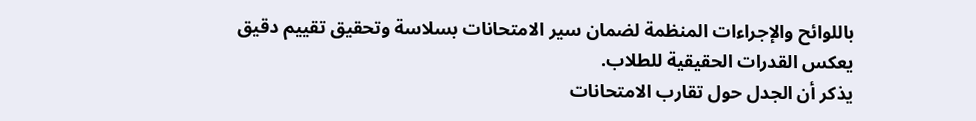باللوائح والإجراءات المنظمة لضمان سير الامتحانات بسلاسة وتحقيق تقييم دقيق يعكس القدرات الحقيقية للطلاب.
يذكر أن الجدل حول تقارب الامتحانات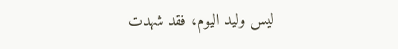ليس وليد اليوم، فقد شهدت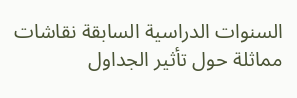السنوات الدراسية السابقة نقاشات مماثلة حول تأثير الجداول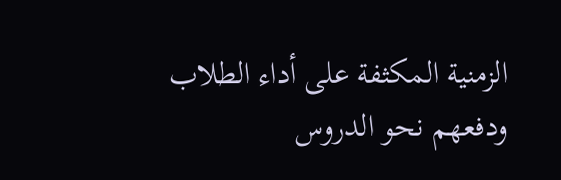الزمنية المكثفة على أداء الطلاب ودفعهم نحو الدروس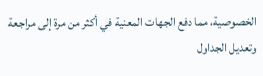الخصوصية، مما دفع الجهات المعنية في أكثر من مرة إلى مراجعة وتعديل الجداول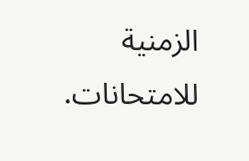الزمنية للامتحانات.